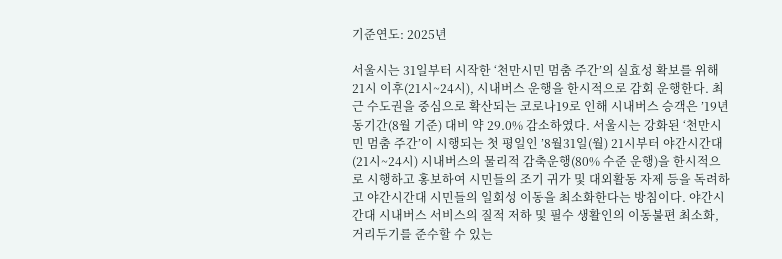기준연도: 2025년

서울시는 31일부터 시작한 ‘천만시민 멈춤 주간’의 실효성 확보를 위해 21시 이후(21시~24시), 시내버스 운행을 한시적으로 감회 운행한다. 최근 수도권을 중심으로 확산되는 코로나19로 인해 시내버스 승객은 ’19년 동기간(8월 기준) 대비 약 29.0% 감소하였다. 서울시는 강화된 ‘천만시민 멈춤 주간’이 시행되는 첫 평일인 ’8월31일(월) 21시부터 야간시간대(21시~24시) 시내버스의 물리적 감축운행(80% 수준 운행)을 한시적으로 시행하고 홍보하여 시민들의 조기 귀가 및 대외활동 자제 등을 독려하고 야간시간대 시민들의 일회성 이동을 최소화한다는 방침이다. 야간시간대 시내버스 서비스의 질적 저하 및 필수 생활인의 이동불편 최소화, 거리두기를 준수할 수 있는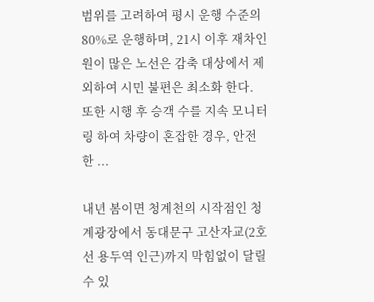범위를 고려하여 평시 운행 수준의 80%로 운행하며, 21시 이후 재차인원이 많은 노선은 감축 대상에서 제외하여 시민 불편은 최소화 한다. 또한 시행 후 승객 수를 지속 모니터링 하여 차량이 혼잡한 경우, 안전한 ...

내년 봄이면 청계천의 시작점인 청계광장에서 동대문구 고산자교(2호선 용두역 인근)까지 막힘없이 달릴 수 있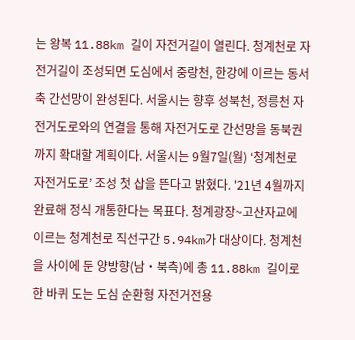는 왕복 11.88km 길이 자전거길이 열린다. 청계천로 자전거길이 조성되면 도심에서 중랑천, 한강에 이르는 동서축 간선망이 완성된다. 서울시는 향후 성북천, 정릉천 자전거도로와의 연결을 통해 자전거도로 간선망을 동북권까지 확대할 계획이다. 서울시는 9월7일(월) ‘청계천로 자전거도로’ 조성 첫 삽을 뜬다고 밝혔다. '21년 4월까지 완료해 정식 개통한다는 목표다. 청계광장~고산자교에 이르는 청계천로 직선구간 5.94km가 대상이다. 청계천을 사이에 둔 양방향(남‧북측)에 총 11.88km 길이로 한 바퀴 도는 도심 순환형 자전거전용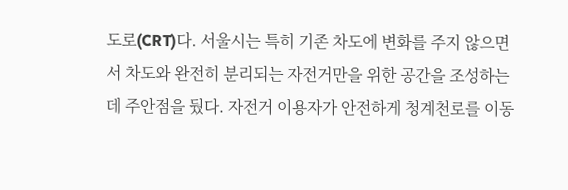도로(CRT)다. 서울시는 특히 기존 차도에 변화를 주지 않으면서 차도와 완전히 분리되는 자전거만을 위한 공간을 조성하는 데 주안점을 뒀다. 자전거 이용자가 안전하게 청계천로를 이동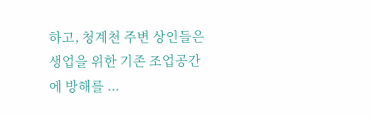하고, 청계천 주변 상인들은 생업을 위한 기존 조업공간에 방해를 ...